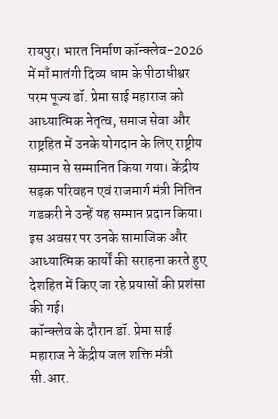रायपुर। भारत निर्माण कॉन्क्लेव-2026 में माँ मातंगी दिव्य धाम के पीठाधीश्वर परम पूज्य डॉ. प्रेमा साई महाराज को आध्यात्मिक नेतृत्व, समाज सेवा और राष्ट्रहित में उनके योगदान के लिए राष्ट्रीय सम्मान से सम्मानित किया गया। केंद्रीय सड़क परिवहन एवं राजमार्ग मंत्री नितिन गडकरी ने उन्हें यह सम्मान प्रदान किया। इस अवसर पर उनके सामाजिक और आध्यात्मिक कार्यों की सराहना करते हुए देशहित में किए जा रहे प्रयासों की प्रशंसा की गई।
कॉन्क्लेव के दौरान डॉ. प्रेमा साई महाराज ने केंद्रीय जल शक्ति मंत्री सी.आर.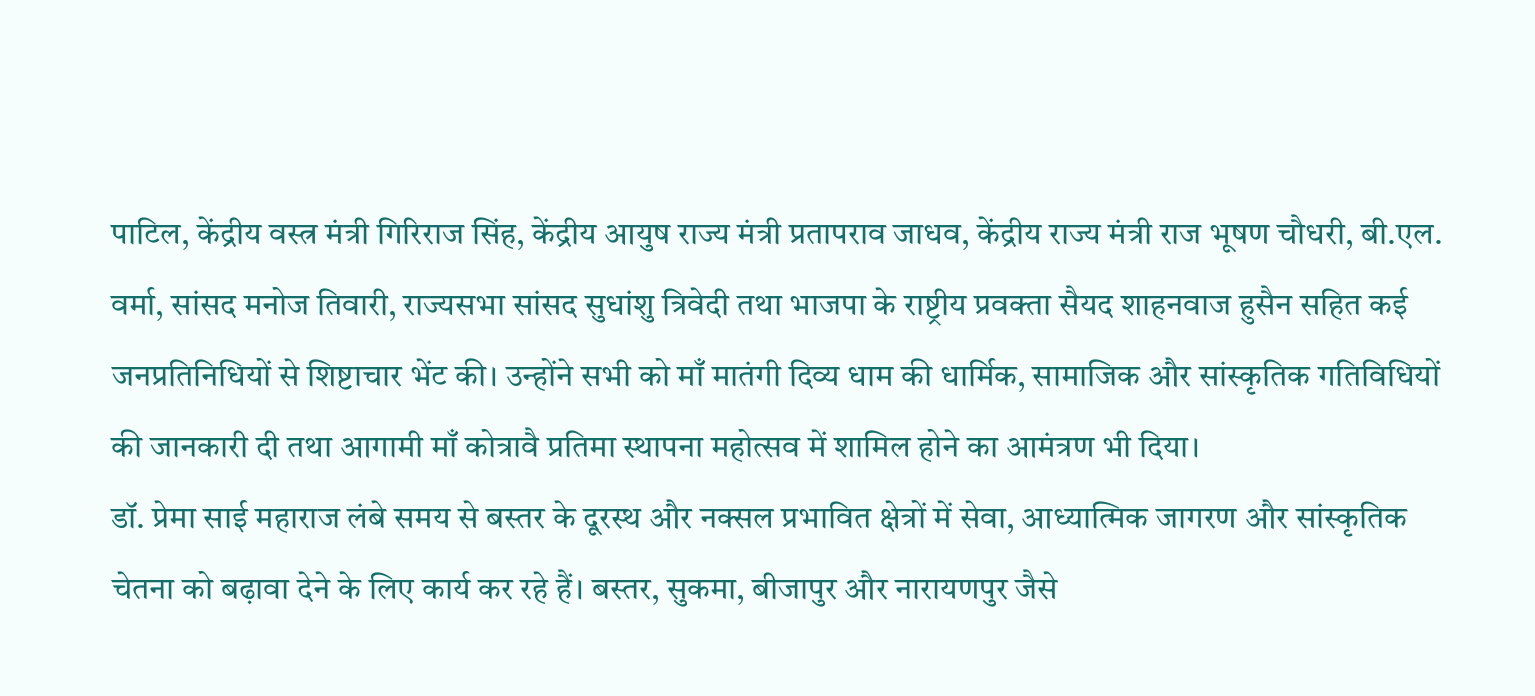पाटिल, केंद्रीय वस्त्र मंत्री गिरिराज सिंह, केंद्रीय आयुष राज्य मंत्री प्रतापराव जाधव, केंद्रीय राज्य मंत्री राज भूषण चौधरी, बी.एल. वर्मा, सांसद मनोज तिवारी, राज्यसभा सांसद सुधांशु त्रिवेदी तथा भाजपा के राष्ट्रीय प्रवक्ता सैयद शाहनवाज हुसैन सहित कई जनप्रतिनिधियों से शिष्टाचार भेंट की। उन्होंने सभी को माँ मातंगी दिव्य धाम की धार्मिक, सामाजिक और सांस्कृतिक गतिविधियों की जानकारी दी तथा आगामी माँ कोत्रावै प्रतिमा स्थापना महोत्सव में शामिल होने का आमंत्रण भी दिया।
डॉ. प्रेमा साई महाराज लंबे समय से बस्तर के दूरस्थ और नक्सल प्रभावित क्षेत्रों में सेवा, आध्यात्मिक जागरण और सांस्कृतिक चेतना को बढ़ावा देने के लिए कार्य कर रहे हैं। बस्तर, सुकमा, बीजापुर और नारायणपुर जैसे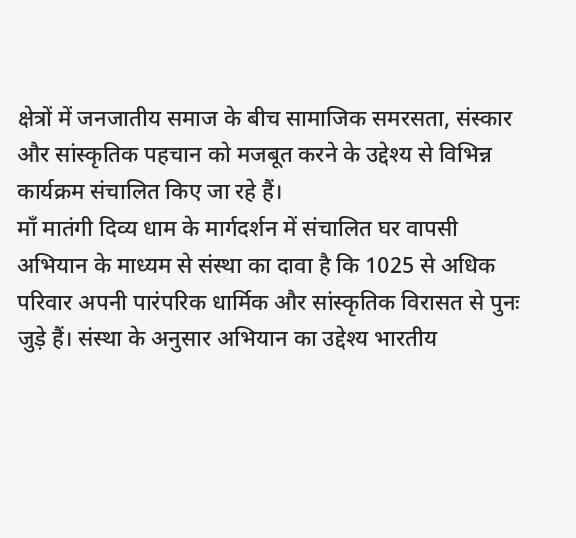क्षेत्रों में जनजातीय समाज के बीच सामाजिक समरसता, संस्कार और सांस्कृतिक पहचान को मजबूत करने के उद्देश्य से विभिन्न कार्यक्रम संचालित किए जा रहे हैं।
माँ मातंगी दिव्य धाम के मार्गदर्शन में संचालित घर वापसी अभियान के माध्यम से संस्था का दावा है कि 1025 से अधिक परिवार अपनी पारंपरिक धार्मिक और सांस्कृतिक विरासत से पुनः जुड़े हैं। संस्था के अनुसार अभियान का उद्देश्य भारतीय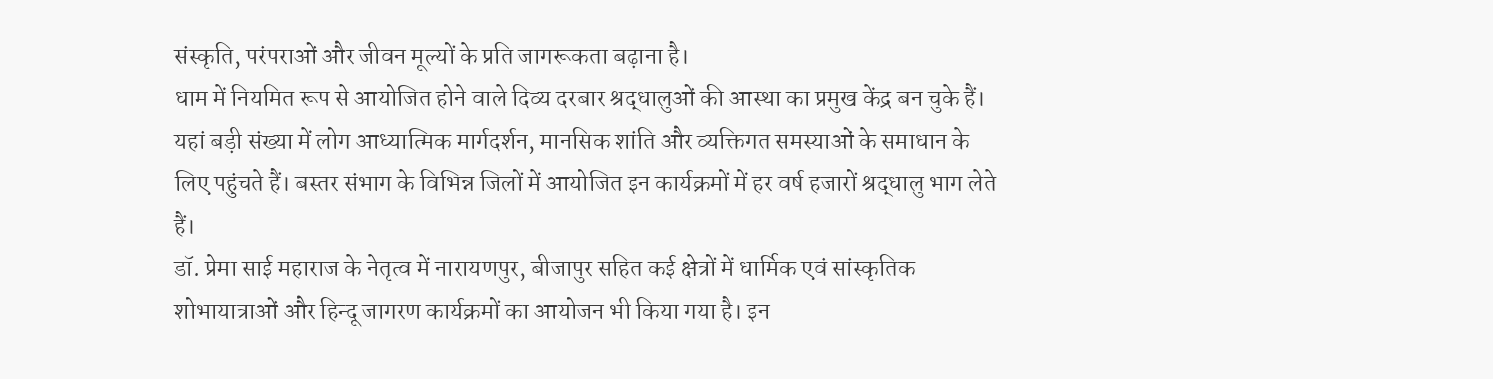संस्कृति, परंपराओं और जीवन मूल्यों के प्रति जागरूकता बढ़ाना है।
धाम में नियमित रूप से आयोजित होने वाले दिव्य दरबार श्रद्धालुओं की आस्था का प्रमुख केंद्र बन चुके हैं। यहां बड़ी संख्या में लोग आध्यात्मिक मार्गदर्शन, मानसिक शांति और व्यक्तिगत समस्याओं के समाधान के लिए पहुंचते हैं। बस्तर संभाग के विभिन्न जिलों में आयोजित इन कार्यक्रमों में हर वर्ष हजारों श्रद्धालु भाग लेते हैं।
डॉ. प्रेमा साई महाराज के नेतृत्व में नारायणपुर, बीजापुर सहित कई क्षेत्रों में धार्मिक एवं सांस्कृतिक शोभायात्राओं और हिन्दू जागरण कार्यक्रमों का आयोजन भी किया गया है। इन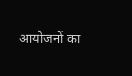आयोजनों का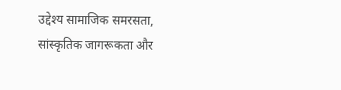उद्देश्य सामाजिक समरसता, सांस्कृतिक जागरूकता और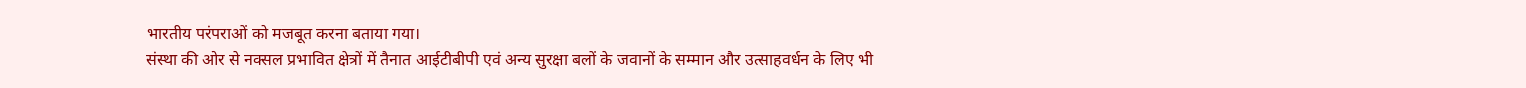भारतीय परंपराओं को मजबूत करना बताया गया।
संस्था की ओर से नक्सल प्रभावित क्षेत्रों में तैनात आईटीबीपी एवं अन्य सुरक्षा बलों के जवानों के सम्मान और उत्साहवर्धन के लिए भी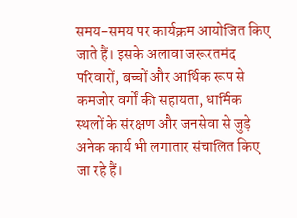समय-समय पर कार्यक्रम आयोजित किए जाते हैं। इसके अलावा जरूरतमंद परिवारों, बच्चों और आर्थिक रूप से कमजोर वर्गों की सहायता, धार्मिक स्थलों के संरक्षण और जनसेवा से जुड़े अनेक कार्य भी लगातार संचालित किए जा रहे हैं।